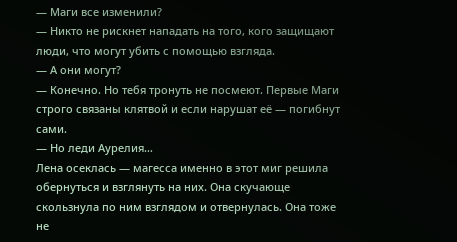— Маги все изменили?
— Никто не рискнет нападать на того, кого защищают люди, что могут убить с помощью взгляда.
— А они могут?
— Конечно. Но тебя тронуть не посмеют. Первые Маги строго связаны клятвой и если нарушат её — погибнут сами.
— Но леди Аурелия…
Лена осеклась — магесса именно в этот миг решила обернуться и взглянуть на них. Она скучающе скользнула по ним взглядом и отвернулась. Она тоже не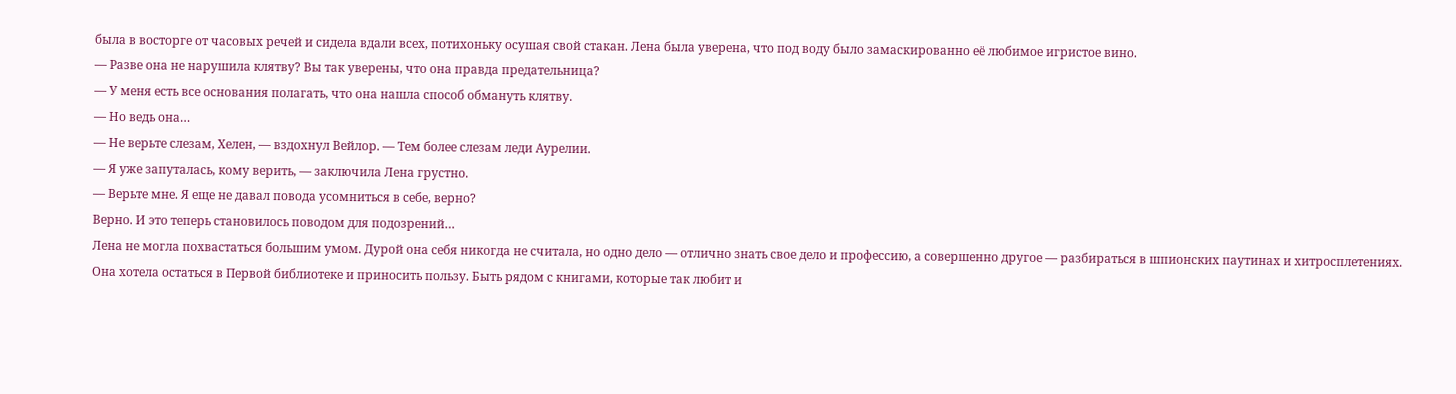была в восторге от часовых речей и сидела вдали всех, потихоньку осушая свой стакан. Лена была уверена, что под воду было замаскированно её любимое игристое вино.
— Разве она не нарушила клятву? Вы так уверены, что она правда предательница?
— У меня есть все основания полагать, что она нашла способ обмануть клятву.
— Но ведь она…
— Не верьте слезам, Хелен, — вздохнул Вейлор. — Тем более слезам леди Аурелии.
— Я уже запуталась, кому верить, — заключила Лена грустно.
— Верьте мне. Я еще не давал повода усомниться в себе, верно?
Верно. И это теперь становилось поводом для подозрений…
Лена не могла похвастаться большим умом. Дурой она себя никогда не считала, но одно дело — отлично знать свое дело и профессию, а совершенно другое — разбираться в шпионских паутинах и хитросплетениях.
Она хотела остаться в Первой библиотеке и приносить пользу. Быть рядом с книгами, которые так любит и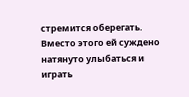стремится оберегать. Вместо этого ей суждено натянуто улыбаться и играть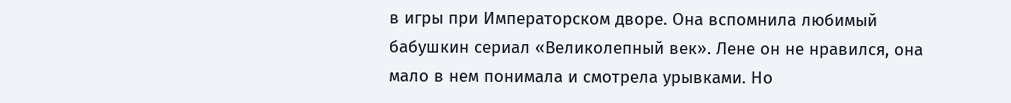в игры при Императорском дворе. Она вспомнила любимый бабушкин сериал «Великолепный век». Лене он не нравился, она мало в нем понимала и смотрела урывками. Но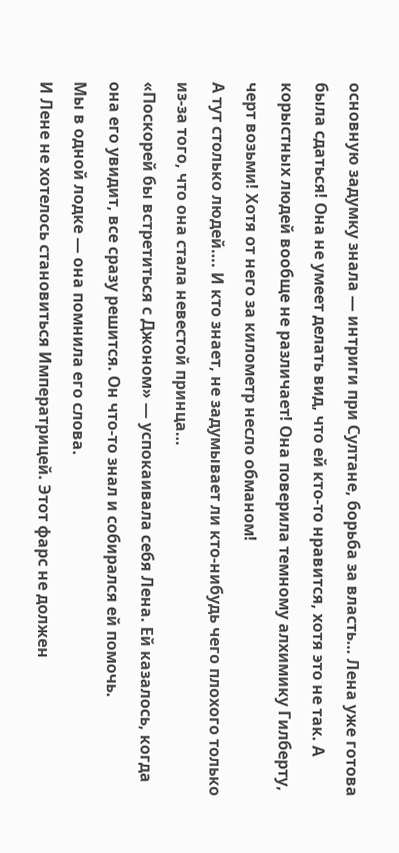основную задумку знала — интриги при Султане, борьба за власть… Лена уже готова была сдаться! Она не умеет делать вид, что ей кто-то нравится, хотя это не так. А корыстных людей вообще не различает! Она поверила темному алхимику Гилберту, черт возьми! Хотя от него за километр несло обманом!
А тут столько людей…. И кто знает, не задумывает ли кто-нибудь чего плохого только из-за того, что она стала невестой принца…
«Поскорей бы встретиться с Джоном» — успокаивала себя Лена. Ей казалось, когда она его увидит, все сразу решится. Он что-то знал и собирался ей помочь.
Мы в одной лодке — она помнила его слова.
И Лене не хотелось становиться Императрицей. Этот фарс не должен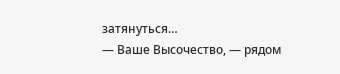затянуться…
— Ваше Высочество, — рядом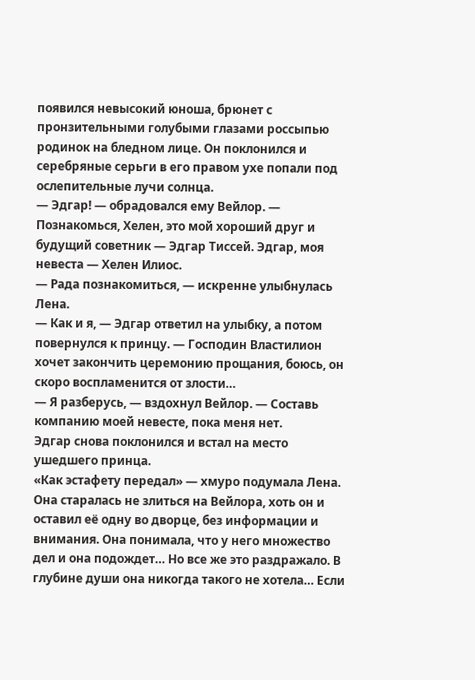появился невысокий юноша, брюнет с пронзительными голубыми глазами россыпью родинок на бледном лице. Он поклонился и серебряные серьги в его правом ухе попали под ослепительные лучи солнца.
— Эдгар! — обрадовался ему Вейлор. — Познакомься, Хелен, это мой хороший друг и будущий советник — Эдгар Тиссей. Эдгар, моя невеста — Хелен Илиос.
— Рада познакомиться, — искренне улыбнулась Лена.
— Как и я, — Эдгар ответил на улыбку, а потом повернулся к принцу. — Господин Властилион хочет закончить церемонию прощания, боюсь, он скоро воспламенится от злости…
— Я разберусь, — вздохнул Вейлор. — Составь компанию моей невесте, пока меня нет.
Эдгар снова поклонился и встал на место ушедшего принца.
«Как эстафету передал» — хмуро подумала Лена. Она старалась не злиться на Вейлора, хоть он и оставил её одну во дворце, без информации и внимания. Она понимала, что у него множество дел и она подождет… Но все же это раздражало. В глубине души она никогда такого не хотела… Если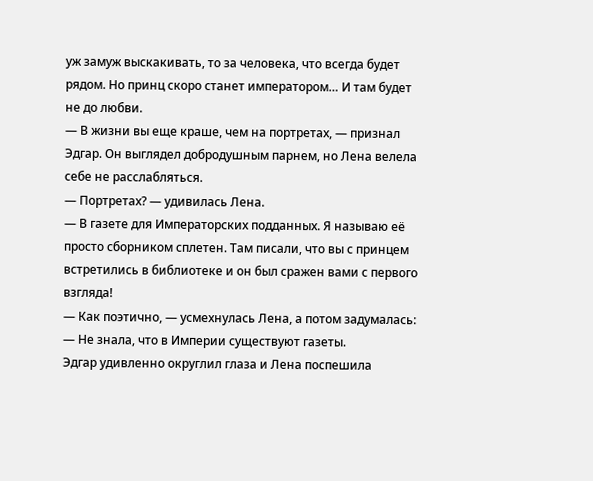уж замуж выскакивать, то за человека, что всегда будет рядом. Но принц скоро станет императором… И там будет не до любви.
— В жизни вы еще краше, чем на портретах, — признал Эдгар. Он выглядел добродушным парнем, но Лена велела себе не расслабляться.
— Портретах? — удивилась Лена.
— В газете для Императорских подданных. Я называю её просто сборником сплетен. Там писали, что вы с принцем встретились в библиотеке и он был сражен вами с первого взгляда!
— Как поэтично, — усмехнулась Лена, а потом задумалась: — Не знала, что в Империи существуют газеты.
Эдгар удивленно округлил глаза и Лена поспешила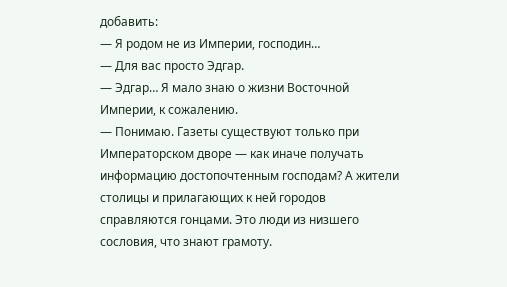добавить:
— Я родом не из Империи, господин…
— Для вас просто Эдгар.
— Эдгар… Я мало знаю о жизни Восточной Империи, к сожалению.
— Понимаю. Газеты существуют только при Императорском дворе — как иначе получать информацию достопочтенным господам? А жители столицы и прилагающих к ней городов справляются гонцами. Это люди из низшего сословия, что знают грамоту.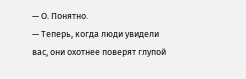— О. Понятно.
— Теперь, когда люди увидели вас, они охотнее поверят глупой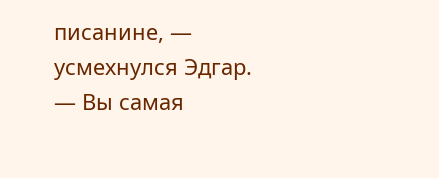писанине, — усмехнулся Эдгар. — Вы самая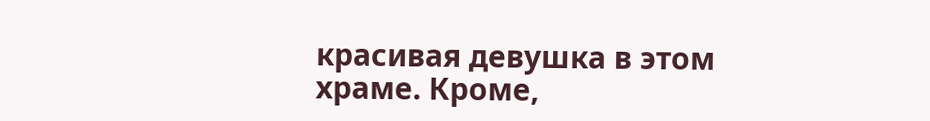красивая девушка в этом храме. Кроме,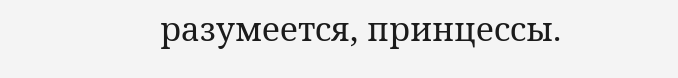разумеется, принцессы.